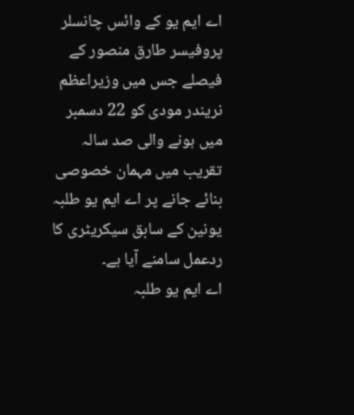اے ایم یو کے وائس چانسلر پروفیسر طارق منصور کے فیصلے جس میں وزیراعظم نریندر مودی کو 22 دسمبر میں ہونے والی صد سالہ تقریب میں مہمان خصوصی بنائے جانے پر اے ایم یو طلبہ یونین کے سابق سیکریٹری کا ردعمل سامنے آیا ہے۔
اے ایم یو طلبہ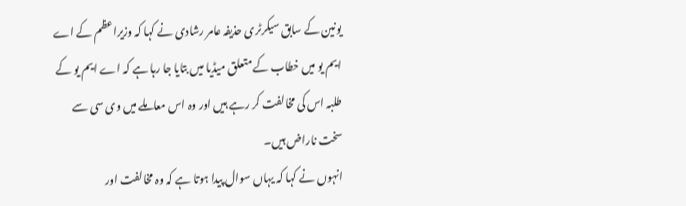یونین کے سابق سیکرٹری حذیفہ عامر رشادی نے کہا کہ وزیراعظم کے اے ایم یو میں خطاب کے متعلق میڈیا میں بتایا جا رہا ہے کہ اے ایم یو کے طلبہ اس کی مخالفت کر رہے ہیں اور وہ اس معاملے میں وی سی سے سخت ناراض ہیں۔
انہوں نے کہا کہ یہاں سوال پیدا ہوتا ہے کہ وہ مخالفت اور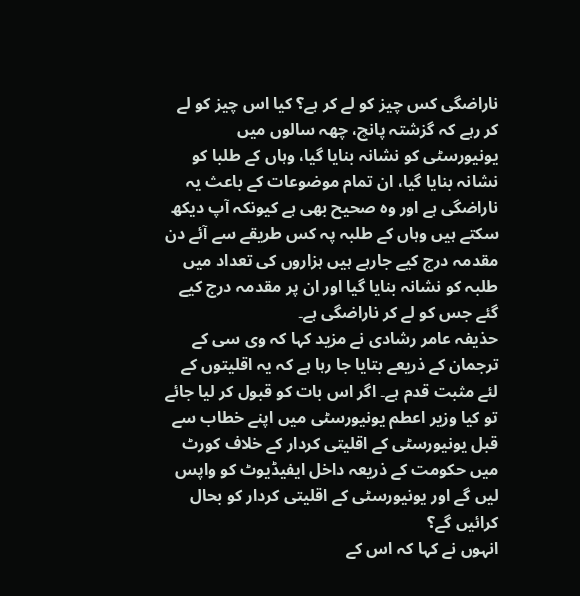ناراضگی کس چیز کو لے کر ہے؟ کیا اس چیز کو لے کر رہے کہ گزشتہ پانچ، چھہ سالوں میں یونیورسٹی کو نشانہ بنایا گیا، وہاں کے طلبا کو نشانہ بنایا گیا، ان تمام موضوعات کے باعث یہ ناراضگی ہے اور وہ صحیح بھی ہے کیونکہ آپ دیکھ سکتے ہیں وہاں کے طلبہ پہ کس طریقے سے آئے دن مقدمہ درج کیے جارہے ہیں ہزاروں کی تعداد میں طلبہ کو نشانہ بنایا گیا اور ان پر مقدمہ درج کیے گئے جس کو لے کر ناراضگی ہے۔
حذیفہ عامر رشادی نے مزید کہا کہ وی سی کے ترجمان کے ذریعے بتایا جا رہا ہے کہ یہ اقلیتوں کے لئے مثبت قدم ہے۔ اگر اس بات کو قبول کر لیا جائے تو کیا وزیر اعطم یونیورسٹی میں اپنے خطاب سے قبل یونیورسٹی کے اقلیتی کردار کے خلاف کورٹ میں حکومت کے ذریعہ داخل ایفیڈیوٹ کو واپس لیں گے اور یونیورسٹی کے اقلیتی کردار کو بحال کرائیں گے؟
انہوں نے کہا کہ اس کے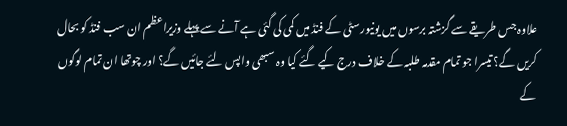علاوہ جس طریقے سے گزشتہ برسوں میں یونیورسٹی کے فنڈ میں کمی کی گئی ہے آنے سے پہلے وزیراعظم ان سب فنڈ کو بحال کریں گے؟ تیسرا جو تمام مقدمہ طلبہ کے خلاف درج کیے گئے کیا وہ سبھی واپس لئے جائیں گے؟ اور چوتھا ان تمام لوگوں کے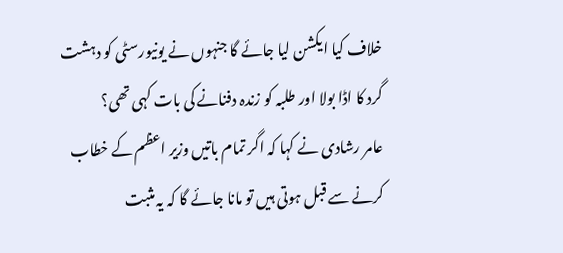خلاف کیا ایکشن لیا جائے گا جنہوں نے یونیورسٹی کو دہشت گرد کا اڈا بولا اور طلبہ کو زندہ دفنانے کی بات کہی تھی؟
عامر رشادی نے کہا کہ اگر تمام باتیں وزیر اعظم کے خطاب کرنے سے قبل ہوتی ہیں تو مانا جائے گا کہ یہ مثبت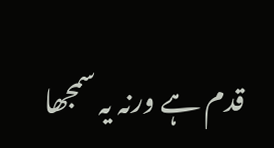قدم ہے ورنہ یہ سمجھا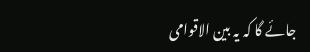جائے گا کہ یہ بین الاقوامی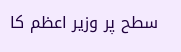سطح پر وزیر اعظم کا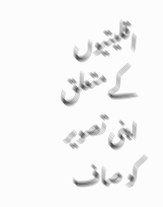اقلیتیوں کے متعلق اپنی تصویر کو صاف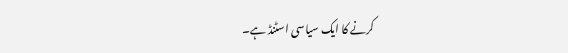کرنے کا ایک سیاسی اسٹنڈ ہے۔